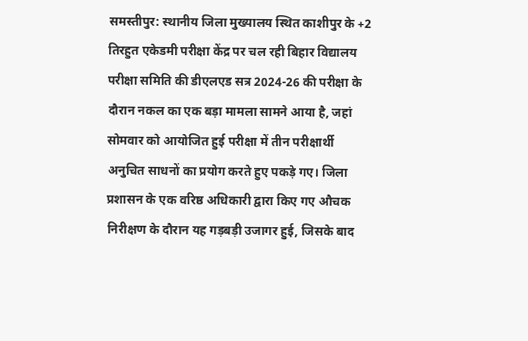समस्तीपुर: स्थानीय जिला मुख्यालय स्थित काशीपुर के +2 तिरहुत एकेडमी परीक्षा केंद्र पर चल रही बिहार विद्यालय परीक्षा समिति की डीएलएड सत्र 2024-26 की परीक्षा के दौरान नकल का एक बड़ा मामला सामने आया है, जहां सोमवार को आयोजित हुई परीक्षा में तीन परीक्षार्थी अनुचित साधनों का प्रयोग करते हुए पकड़े गए। जिला प्रशासन के एक वरिष्ठ अधिकारी द्वारा किए गए औचक निरीक्षण के दौरान यह गड़बड़ी उजागर हुई, जिसके बाद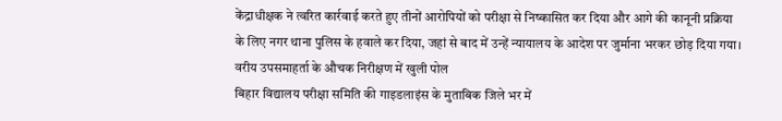केंद्राधीक्षक ने त्वरित कार्रवाई करते हुए तीनों आरोपियों को परीक्षा से निष्कासित कर दिया और आगे की कानूनी प्रक्रिया के लिए नगर थाना पुलिस के हवाले कर दिया, जहां से बाद में उन्हें न्यायालय के आदेश पर जुर्माना भरकर छोड़ दिया गया।
वरीय उपसमाहर्ता के औचक निरीक्षण में खुली पोल
बिहार विद्यालय परीक्षा समिति की गाइडलाइंस के मुताबिक जिले भर में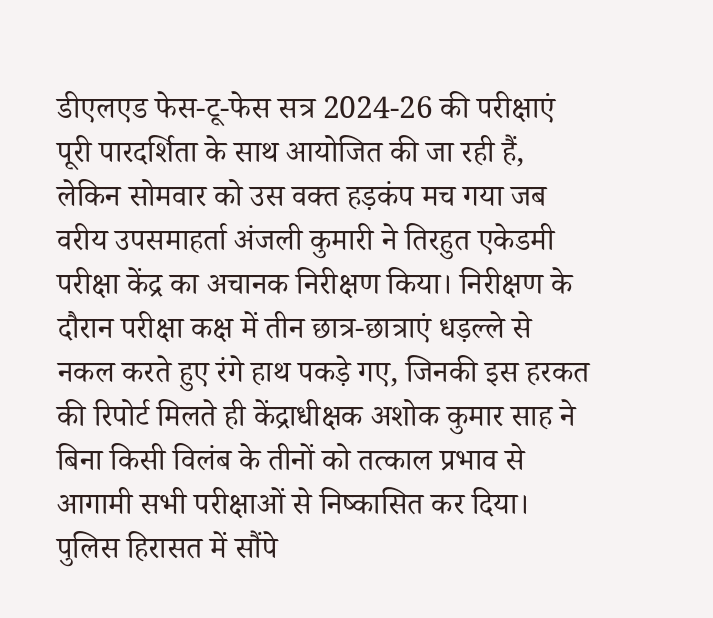डीएलएड फेस-टू-फेस सत्र 2024-26 की परीक्षाएं पूरी पारदर्शिता के साथ आयोजित की जा रही हैं, लेकिन सोमवार को उस वक्त हड़कंप मच गया जब वरीय उपसमाहर्ता अंजली कुमारी ने तिरहुत एकेडमी परीक्षा केंद्र का अचानक निरीक्षण किया। निरीक्षण के दौरान परीक्षा कक्ष में तीन छात्र-छात्राएं धड़ल्ले से नकल करते हुए रंगे हाथ पकड़े गए, जिनकी इस हरकत की रिपोर्ट मिलते ही केंद्राधीक्षक अशोक कुमार साह ने बिना किसी विलंब के तीनों को तत्काल प्रभाव से आगामी सभी परीक्षाओं से निष्कासित कर दिया।
पुलिस हिरासत में सौंपे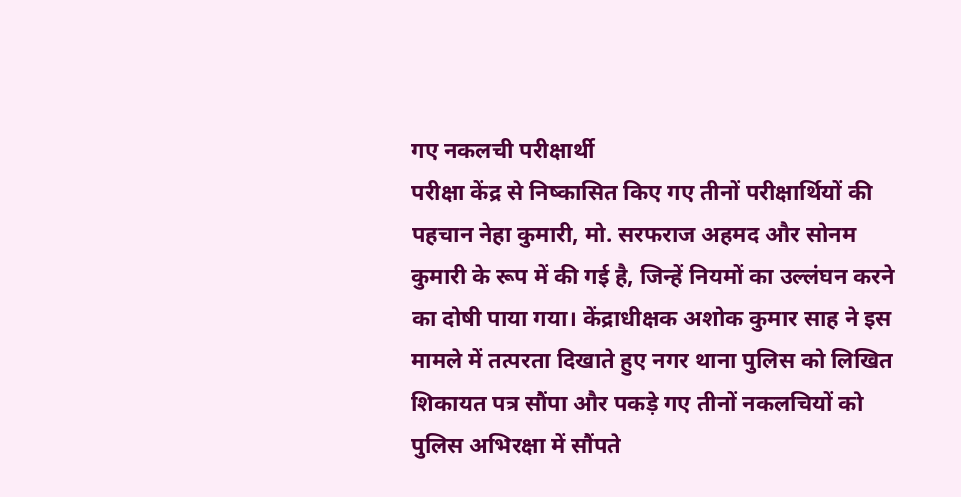गए नकलची परीक्षार्थी
परीक्षा केंद्र से निष्कासित किए गए तीनों परीक्षार्थियों की पहचान नेहा कुमारी, मो. सरफराज अहमद और सोनम कुमारी के रूप में की गई है, जिन्हें नियमों का उल्लंघन करने का दोषी पाया गया। केंद्राधीक्षक अशोक कुमार साह ने इस मामले में तत्परता दिखाते हुए नगर थाना पुलिस को लिखित शिकायत पत्र सौंपा और पकड़े गए तीनों नकलचियों को पुलिस अभिरक्षा में सौंपते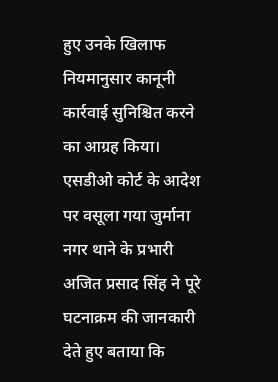हुए उनके खिलाफ नियमानुसार कानूनी कार्रवाई सुनिश्चित करने का आग्रह किया।
एसडीओ कोर्ट के आदेश पर वसूला गया जुर्माना
नगर थाने के प्रभारी अजित प्रसाद सिंह ने पूरे घटनाक्रम की जानकारी देते हुए बताया कि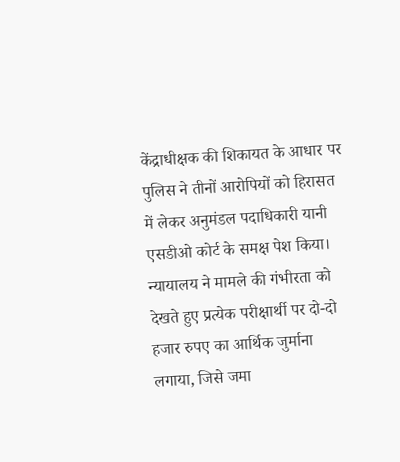केंद्राधीक्षक की शिकायत के आधार पर पुलिस ने तीनों आरोपियों को हिरासत में लेकर अनुमंडल पदाधिकारी यानी एसडीओ कोर्ट के समक्ष पेश किया। न्यायालय ने मामले की गंभीरता को देखते हुए प्रत्येक परीक्षार्थी पर दो-दो हजार रुपए का आर्थिक जुर्माना लगाया, जिसे जमा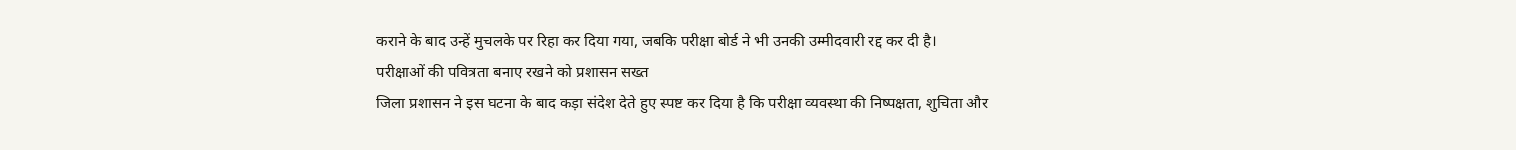कराने के बाद उन्हें मुचलके पर रिहा कर दिया गया, जबकि परीक्षा बोर्ड ने भी उनकी उम्मीदवारी रद्द कर दी है।
परीक्षाओं की पवित्रता बनाए रखने को प्रशासन सख्त
जिला प्रशासन ने इस घटना के बाद कड़ा संदेश देते हुए स्पष्ट कर दिया है कि परीक्षा व्यवस्था की निष्पक्षता, शुचिता और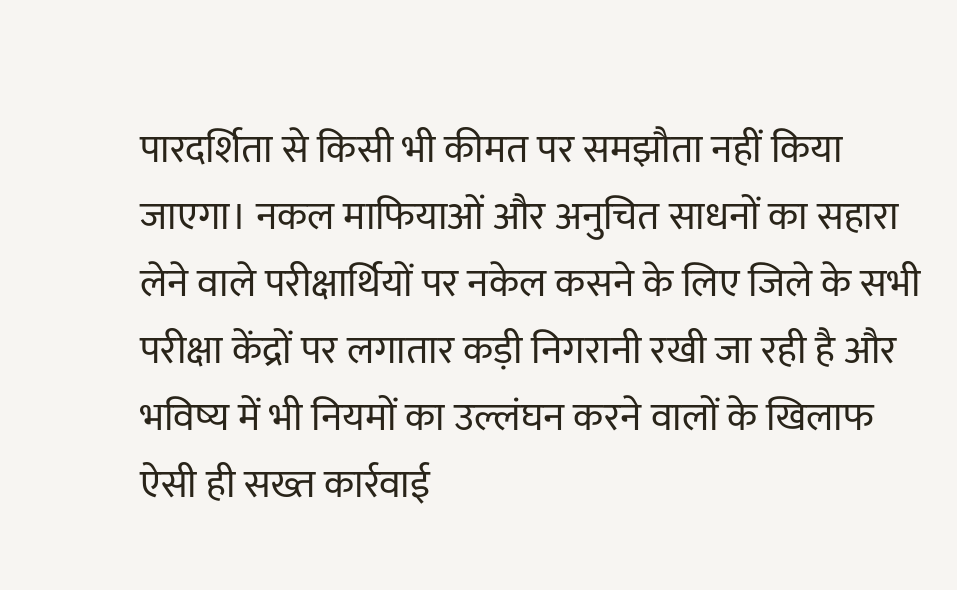पारदर्शिता से किसी भी कीमत पर समझौता नहीं किया जाएगा। नकल माफियाओं और अनुचित साधनों का सहारा लेने वाले परीक्षार्थियों पर नकेल कसने के लिए जिले के सभी परीक्षा केंद्रों पर लगातार कड़ी निगरानी रखी जा रही है और भविष्य में भी नियमों का उल्लंघन करने वालों के खिलाफ ऐसी ही सख्त कार्रवाई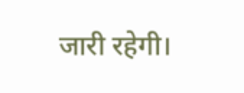जारी रहेगी।